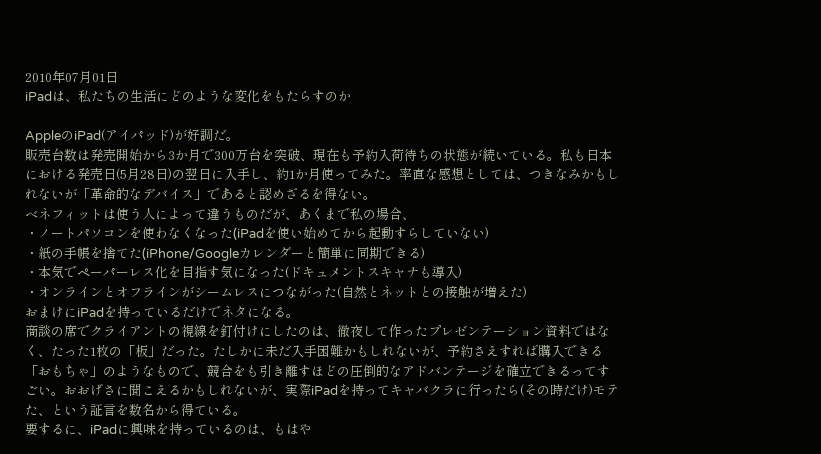2010年07月01日
iPadは、私たちの生活にどのような変化をもたらすのか

AppleのiPad(アイパッド)が好調だ。
販売台数は発売開始から3か月で300万台を突破、現在も予約入荷待ちの状態が続いている。私も日本における発売日(5月28日)の翌日に入手し、約1か月使ってみた。率直な感想としては、つきなみかもしれないが「革命的なデバイス」であると認めざるを得ない。
ベネフィットは使う人によって違うものだが、あくまで私の場合、
・ノートパソコンを使わなくなった(iPadを使い始めてから起動すらしていない)
・紙の手帳を捨てた(iPhone/Googleカレンダーと簡単に同期できる)
・本気でペーパーレス化を目指す気になった(ドキュメントスキャナも導入)
・オンラインとオフラインがシームレスにつながった(自然とネットとの接触が増えた)
おまけにiPadを持っているだけでネタになる。
商談の席でクライアントの視線を釘付けにしたのは、徹夜して作ったプレゼンテーション資料ではなく、たった1枚の「板」だった。たしかに未だ入手困難かもしれないが、予約さえすれば購入できる「おもちゃ」のようなもので、競合をも引き離すほどの圧倒的なアドバンテージを確立できるってすごい。おおげさに聞こえるかもしれないが、実際iPadを持ってキャバクラに行ったら(その時だけ)モテた、という証言を数名から得ている。
要するに、iPadに興味を持っているのは、もはや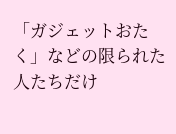「ガジェットおたく」などの限られた人たちだけ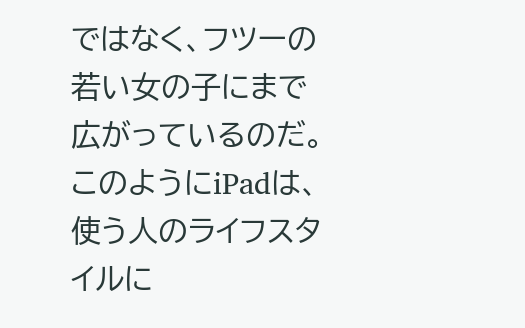ではなく、フツーの若い女の子にまで広がっているのだ。
このようにiPadは、使う人のライフスタイルに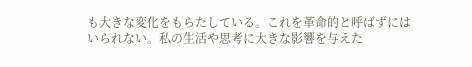も大きな変化をもらたしている。これを革命的と呼ばずにはいられない。私の生活や思考に大きな影響を与えた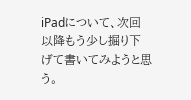iPadについて、次回以降もう少し掘り下げて書いてみようと思う。